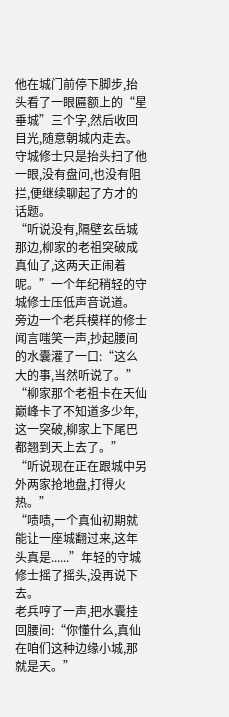他在城门前停下脚步,抬头看了一眼匾额上的“星垂城”三个字,然后收回目光,随意朝城内走去。
守城修士只是抬头扫了他一眼,没有盘问,也没有阻拦,便继续聊起了方才的话题。
“听说没有,隔壁玄岳城那边,柳家的老祖突破成真仙了,这两天正闹着呢。”一个年纪稍轻的守城修士压低声音说道。
旁边一个老兵模样的修士闻言嗤笑一声,抄起腰间的水囊灌了一口:“这么大的事,当然听说了。”
“柳家那个老祖卡在天仙巅峰卡了不知道多少年,这一突破,柳家上下尾巴都翘到天上去了。”
“听说现在正在跟城中另外两家抢地盘,打得火热。”
“啧啧,一个真仙初期就能让一座城翻过来,这年头真是......”年轻的守城修士摇了摇头,没再说下去。
老兵哼了一声,把水囊挂回腰间:“你懂什么,真仙在咱们这种边缘小城,那就是天。”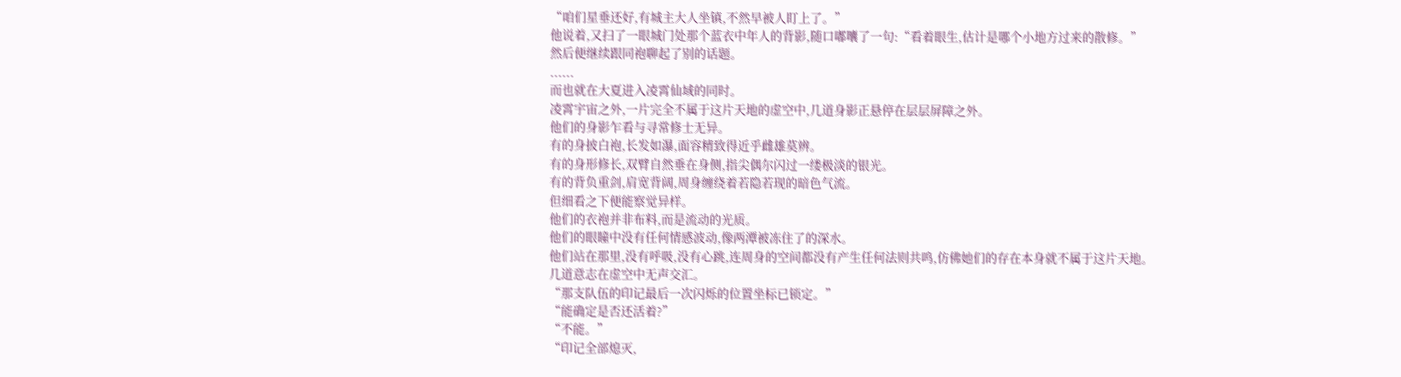“咱们星垂还好,有城主大人坐镇,不然早被人盯上了。”
他说着,又扫了一眼城门处那个蓝衣中年人的背影,随口嘟囔了一句:“看着眼生,估计是哪个小地方过来的散修。”
然后便继续跟同袍聊起了别的话题。
......
而也就在大夏进入凌霄仙域的同时。
凌霄宇宙之外,一片完全不属于这片天地的虚空中,几道身影正悬停在层层屏障之外。
他们的身影乍看与寻常修士无异。
有的身披白袍,长发如瀑,面容精致得近乎雌雄莫辨。
有的身形修长,双臂自然垂在身侧,指尖偶尔闪过一缕极淡的银光。
有的背负重剑,肩宽背阔,周身缠绕着若隐若现的暗色气流。
但细看之下便能察觉异样。
他们的衣袍并非布料,而是流动的光质。
他们的眼瞳中没有任何情感波动,像两潭被冻住了的深水。
他们站在那里,没有呼吸,没有心跳,连周身的空间都没有产生任何法则共鸣,仿佛她们的存在本身就不属于这片天地。
几道意志在虚空中无声交汇。
“那支队伍的印记最后一次闪烁的位置坐标已锁定。”
“能确定是否还活着?”
“不能。”
“印记全部熄灭,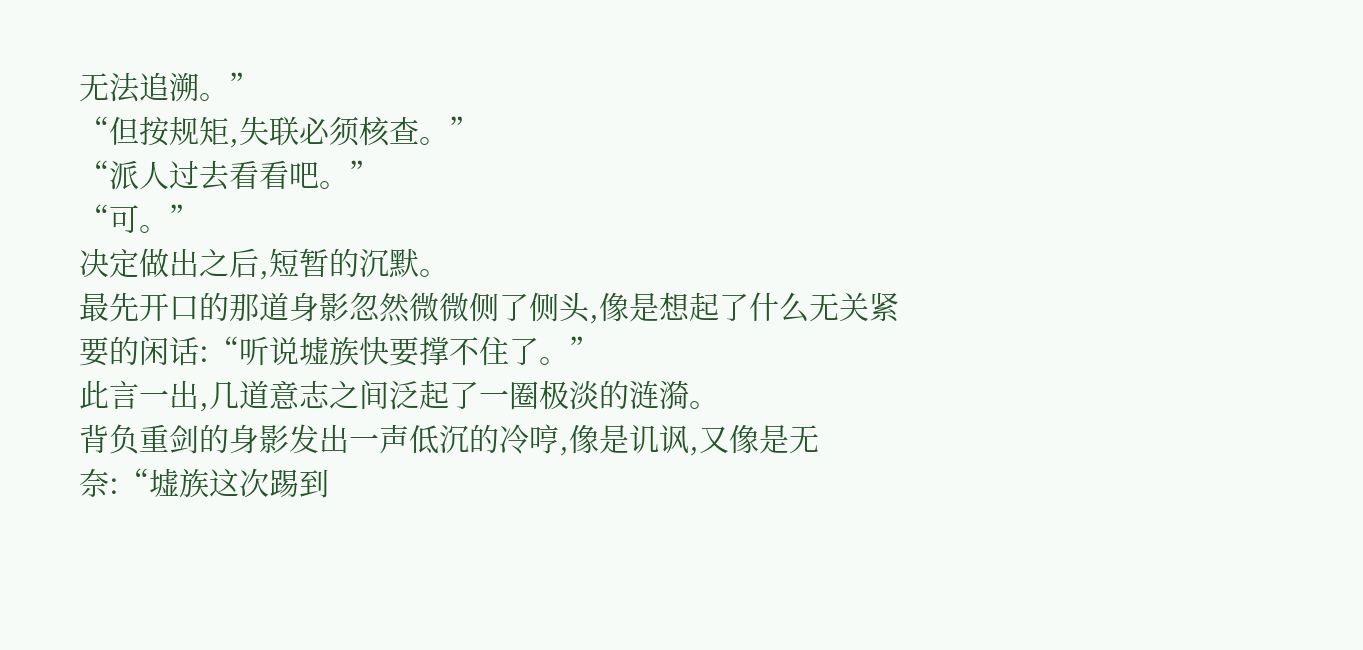无法追溯。”
“但按规矩,失联必须核查。”
“派人过去看看吧。”
“可。”
决定做出之后,短暂的沉默。
最先开口的那道身影忽然微微侧了侧头,像是想起了什么无关紧要的闲话:“听说墟族快要撑不住了。”
此言一出,几道意志之间泛起了一圈极淡的涟漪。
背负重剑的身影发出一声低沉的冷哼,像是讥讽,又像是无奈:“墟族这次踢到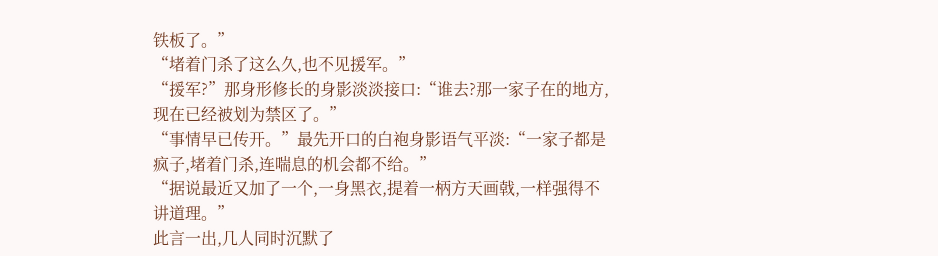铁板了。”
“堵着门杀了这么久,也不见援军。”
“援军?”那身形修长的身影淡淡接口:“谁去?那一家子在的地方,现在已经被划为禁区了。”
“事情早已传开。”最先开口的白袍身影语气平淡:“一家子都是疯子,堵着门杀,连喘息的机会都不给。”
“据说最近又加了一个,一身黑衣,提着一柄方天画戟,一样强得不讲道理。”
此言一出,几人同时沉默了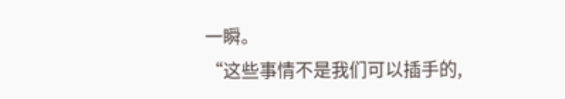一瞬。
“这些事情不是我们可以插手的,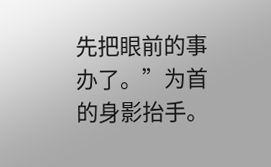先把眼前的事办了。”为首的身影抬手。